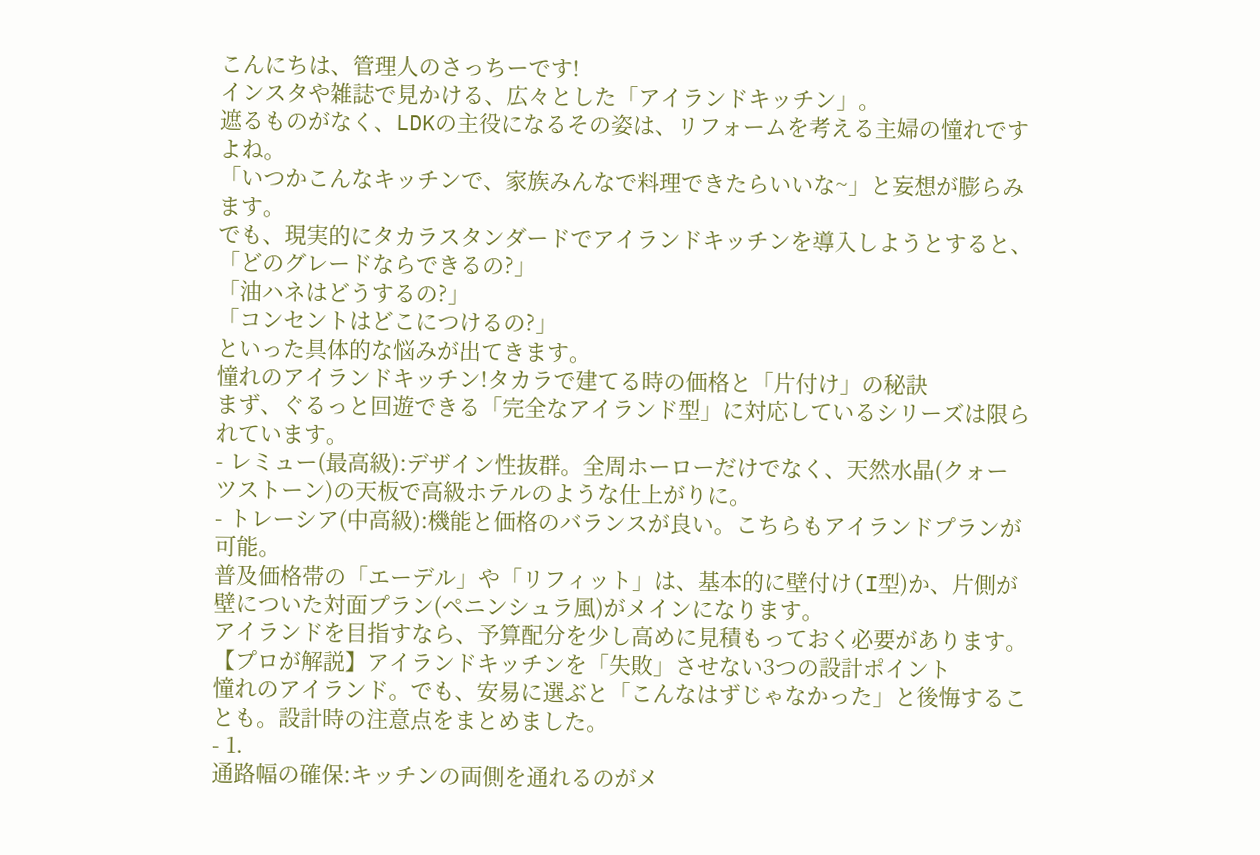こんにちは、管理人のさっちーです!
インスタや雑誌で見かける、広々とした「アイランドキッチン」。
遮るものがなく、LDKの主役になるその姿は、リフォームを考える主婦の憧れですよね。
「いつかこんなキッチンで、家族みんなで料理できたらいいな~」と妄想が膨らみます。
でも、現実的にタカラスタンダードでアイランドキッチンを導入しようとすると、
「どのグレードならできるの?」
「油ハネはどうするの?」
「コンセントはどこにつけるの?」
といった具体的な悩みが出てきます。
憧れのアイランドキッチン!タカラで建てる時の価格と「片付け」の秘訣
まず、ぐるっと回遊できる「完全なアイランド型」に対応しているシリーズは限られています。
- レミュー(最高級):デザイン性抜群。全周ホーローだけでなく、天然水晶(クォーツストーン)の天板で高級ホテルのような仕上がりに。
- トレーシア(中高級):機能と価格のバランスが良い。こちらもアイランドプランが可能。
普及価格帯の「エーデル」や「リフィット」は、基本的に壁付け(I型)か、片側が壁についた対面プラン(ペニンシュラ風)がメインになります。
アイランドを目指すなら、予算配分を少し高めに見積もっておく必要があります。
【プロが解説】アイランドキッチンを「失敗」させない3つの設計ポイント
憧れのアイランド。でも、安易に選ぶと「こんなはずじゃなかった」と後悔することも。設計時の注意点をまとめました。
- 1.
通路幅の確保:キッチンの両側を通れるのがメ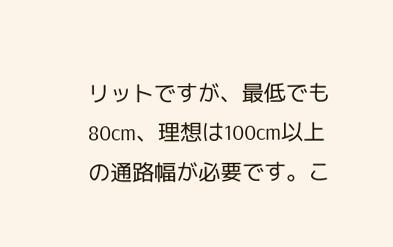リットですが、最低でも80cm、理想は100cm以上の通路幅が必要です。こ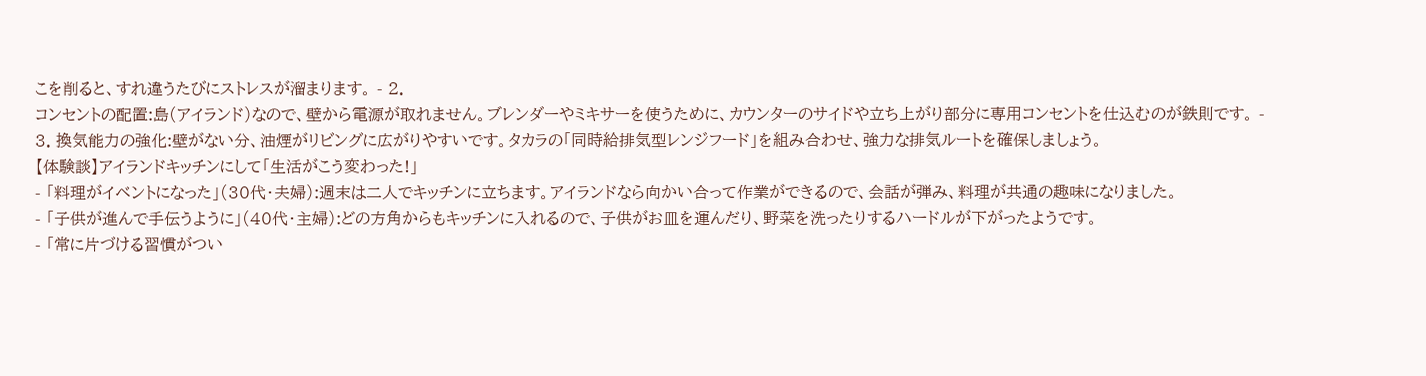こを削ると、すれ違うたびにストレスが溜まります。 - 2.
コンセントの配置:島(アイランド)なので、壁から電源が取れません。ブレンダーやミキサーを使うために、カウンターのサイドや立ち上がり部分に専用コンセントを仕込むのが鉄則です。 - 3. 換気能力の強化:壁がない分、油煙がリビングに広がりやすいです。タカラの「同時給排気型レンジフード」を組み合わせ、強力な排気ルートを確保しましょう。
【体験談】アイランドキッチンにして「生活がこう変わった!」
- 「料理がイベントになった」(30代・夫婦):週末は二人でキッチンに立ちます。アイランドなら向かい合って作業ができるので、会話が弾み、料理が共通の趣味になりました。
- 「子供が進んで手伝うように」(40代・主婦):どの方角からもキッチンに入れるので、子供がお皿を運んだり、野菜を洗ったりするハードルが下がったようです。
- 「常に片づける習慣がつい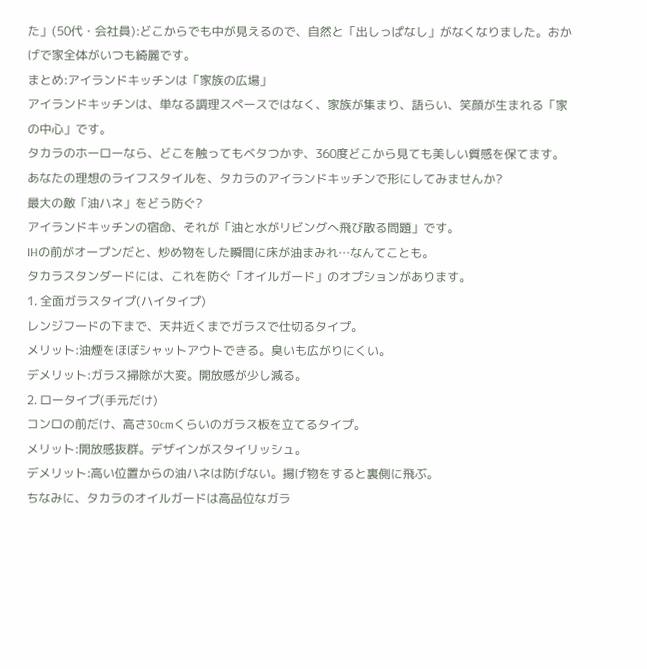た」(50代・会社員):どこからでも中が見えるので、自然と「出しっぱなし」がなくなりました。おかげで家全体がいつも綺麗です。
まとめ:アイランドキッチンは「家族の広場」
アイランドキッチンは、単なる調理スペースではなく、家族が集まり、語らい、笑顔が生まれる「家の中心」です。
タカラのホーローなら、どこを触ってもベタつかず、360度どこから見ても美しい質感を保てます。
あなたの理想のライフスタイルを、タカラのアイランドキッチンで形にしてみませんか?
最大の敵「油ハネ」をどう防ぐ?
アイランドキッチンの宿命、それが「油と水がリビングへ飛び散る問題」です。
IHの前がオープンだと、炒め物をした瞬間に床が油まみれ…なんてことも。
タカラスタンダードには、これを防ぐ「オイルガード」のオプションがあります。
1. 全面ガラスタイプ(ハイタイプ)
レンジフードの下まで、天井近くまでガラスで仕切るタイプ。
メリット:油煙をほぼシャットアウトできる。臭いも広がりにくい。
デメリット:ガラス掃除が大変。開放感が少し減る。
2. ロータイプ(手元だけ)
コンロの前だけ、高さ30cmくらいのガラス板を立てるタイプ。
メリット:開放感抜群。デザインがスタイリッシュ。
デメリット:高い位置からの油ハネは防げない。揚げ物をすると裏側に飛ぶ。
ちなみに、タカラのオイルガードは高品位なガラ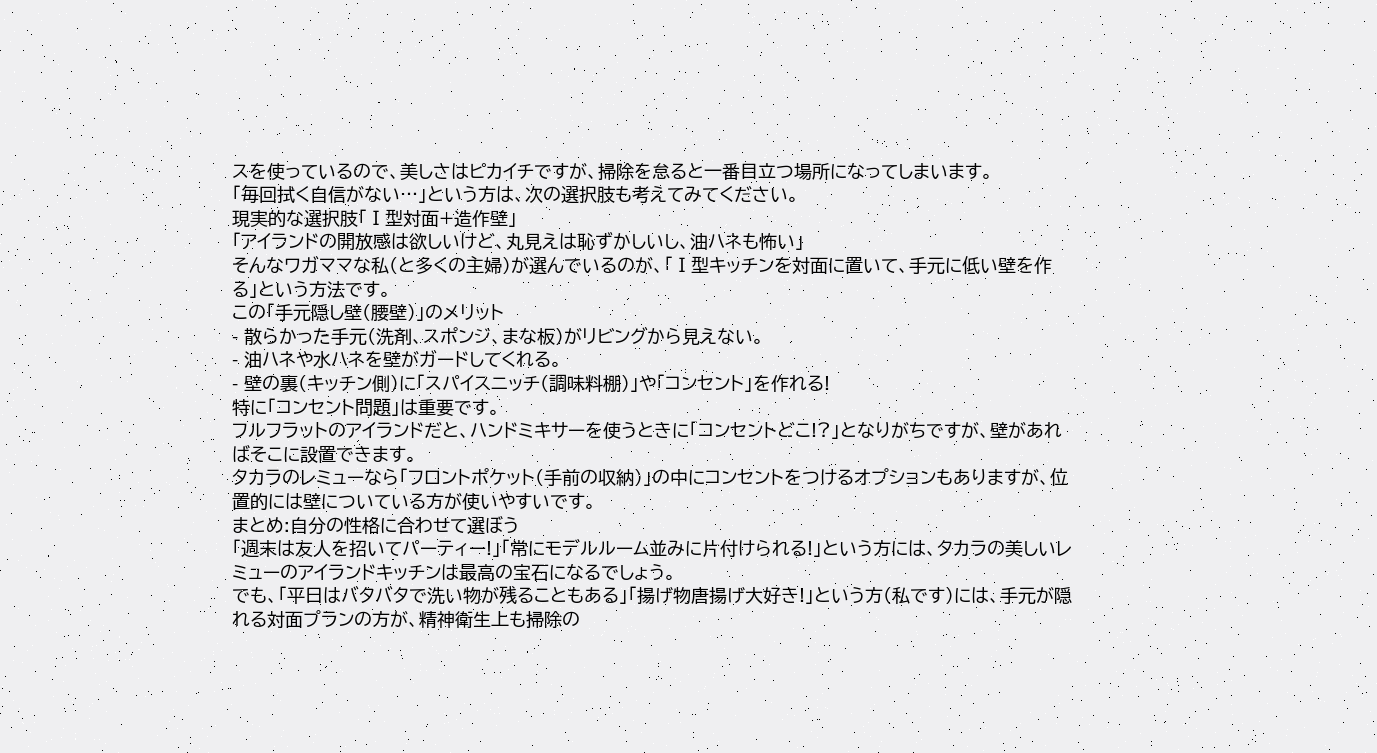スを使っているので、美しさはピカイチですが、掃除を怠ると一番目立つ場所になってしまいます。
「毎回拭く自信がない…」という方は、次の選択肢も考えてみてください。
現実的な選択肢「Ⅰ型対面+造作壁」
「アイランドの開放感は欲しいけど、丸見えは恥ずかしいし、油ハネも怖い」
そんなワガママな私(と多くの主婦)が選んでいるのが、「Ⅰ型キッチンを対面に置いて、手元に低い壁を作る」という方法です。
この「手元隠し壁(腰壁)」のメリット
- 散らかった手元(洗剤、スポンジ、まな板)がリビングから見えない。
- 油ハネや水ハネを壁がガードしてくれる。
- 壁の裏(キッチン側)に「スパイスニッチ(調味料棚)」や「コンセント」を作れる!
特に「コンセント問題」は重要です。
フルフラットのアイランドだと、ハンドミキサーを使うときに「コンセントどこ!?」となりがちですが、壁があればそこに設置できます。
タカラのレミューなら「フロントポケット(手前の収納)」の中にコンセントをつけるオプションもありますが、位置的には壁についている方が使いやすいです。
まとめ:自分の性格に合わせて選ぼう
「週末は友人を招いてパーティー!」「常にモデルルーム並みに片付けられる!」という方には、タカラの美しいレミューのアイランドキッチンは最高の宝石になるでしょう。
でも、「平日はバタバタで洗い物が残ることもある」「揚げ物唐揚げ大好き!」という方(私です)には、手元が隠れる対面プランの方が、精神衛生上も掃除の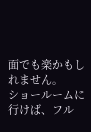面でも楽かもしれません。
ショールームに行けば、フル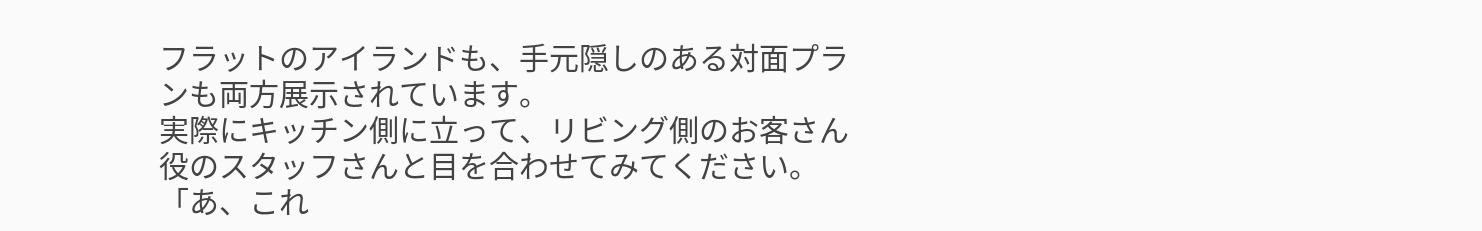フラットのアイランドも、手元隠しのある対面プランも両方展示されています。
実際にキッチン側に立って、リビング側のお客さん役のスタッフさんと目を合わせてみてください。
「あ、これ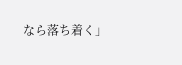なら落ち着く」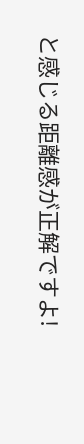と感じる距離感が正解ですよ!